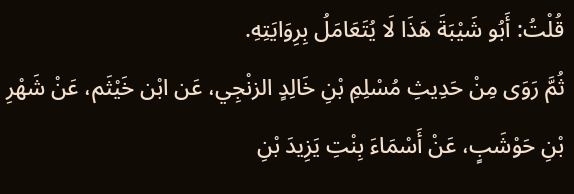قُلْتُ: أَبُو شَيْبَةَ هَذَا لَا يُتَعَامَلُ بِرِوَايَتِهِ.
ثُمَّ رَوَى مِنْ حَدِيثِ مُسْلِمِ بْنِ خَالِدٍ الزنْجِي، عَن ابْن خَيْثَم، عَنْ شَهْرِ بْنِ حَوْشَبٍ، عَنْ أَسْمَاءَ بِنْتِ يَزِيدَ بْنِ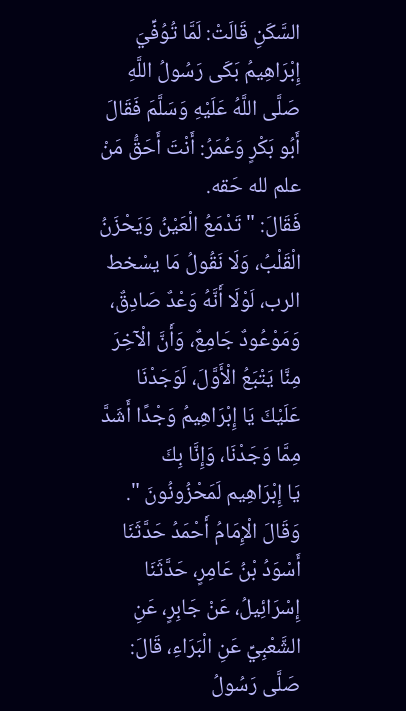السَّكَنِ قَالَتْ: لَمَّا تُوُفِّيَ إِبْرَاهِيمُ بَكَى رَسُولُ اللَّهِ صَلَّى اللَّهُ عَلَيْهِ وَسَلَّمَ فَقَالَ أَبُو بَكْرٍ وَعُمَرُ: أَنْتَ أَحَقُّ مَنْ علم لله حَقه.
فَقَالَ: " تَدْمَعُ الْعَيْنُ وَيَحْزَنُ الْقَلْبُ، وَلَا نَقُولُ مَا يسْخط الرب، لَوْلَا أَنَّهُ وَعْدٌ صَادِقٌ، وَمَوْعُودٌ جَامِعٌ، وَأَنَّ الْآخِرَ مِنَّا يَتْبَعُ الْأَوَّلَ، لَوَجَدْنَا عَلَيْكَ يَا إِبْرَاهِيمُ وَجْدًا أَشَدَّ مِمَّا وَجَدْنَا، وَإِنَّا بِكَ
يَا إِبْرَاهِيم لَمَحْزُونُونَ ".
وَقَالَ الْإِمَامُ أَحْمَدُ حَدَّثَنَا أَسْوَدُ بْنُ عَامِرٍ، حَدَّثَنَا إِسْرَائِيلُ، عَنْ جَابِرٍ، عَنِ الشَّعْبِيِّ عَنِ الْبَرَاءِ، قَالَ: صَلَّى رَسُولُ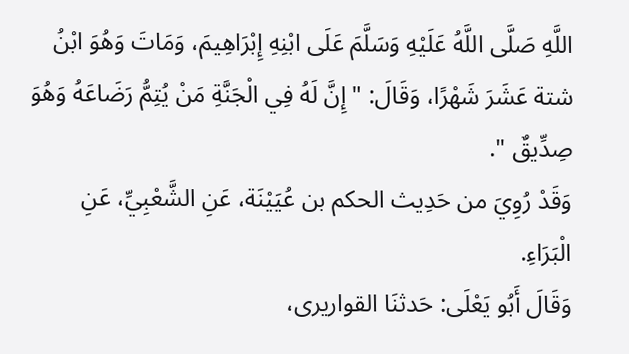اللَّهِ صَلَّى اللَّهُ عَلَيْهِ وَسَلَّمَ عَلَى ابْنِهِ إِبْرَاهِيمَ، وَمَاتَ وَهُوَ ابْنُ شتة عَشَرَ شَهْرًا، وَقَالَ: " إِنَّ لَهُ فِي الْجَنَّةِ مَنْ يُتِمُّ رَضَاعَهُ وَهُوَ صِدِّيقٌ ".
وَقَدْ رُوِيَ من حَدِيث الحكم بن عُيَيْنَة، عَنِ الشَّعْبِيِّ، عَنِ الْبَرَاءِ.
وَقَالَ أَبُو يَعْلَى: حَدثنَا القواريرى،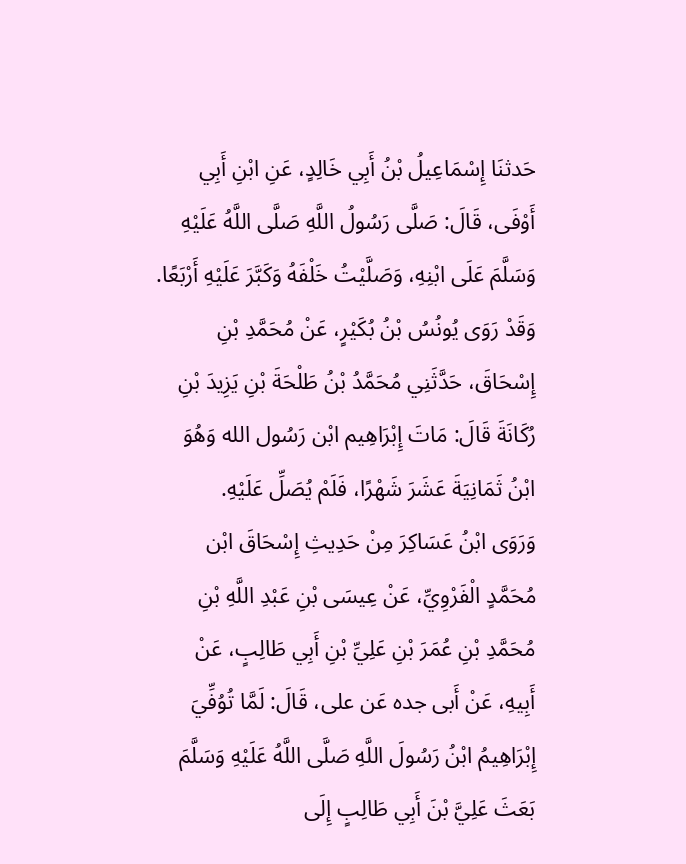حَدثنَا إِسْمَاعِيلُ بْنُ أَبِي خَالِدٍ، عَنِ ابْنِ أَبِي أَوْفَى، قَالَ: صَلَّى رَسُولُ اللَّهِ صَلَّى اللَّهُ عَلَيْهِ وَسَلَّمَ عَلَى ابْنِهِ، وَصَلَّيْتُ خَلْفَهُ وَكَبَّرَ عَلَيْهِ أَرْبَعًا.
وَقَدْ رَوَى يُونُسُ بْنُ بُكَيْرٍ، عَنْ مُحَمَّدِ بْنِ إِسْحَاقَ، حَدَّثَنِي مُحَمَّدُ بْنُ طَلْحَةَ بْنِ يَزِيدَ بْنِ رُكَانَةَ قَالَ: مَاتَ إِبْرَاهِيم ابْن رَسُول الله وَهُوَ ابْنُ ثَمَانِيَةَ عَشَرَ شَهْرًا، فَلَمْ يُصَلِّ عَلَيْهِ.
وَرَوَى ابْنُ عَسَاكِرَ مِنْ حَدِيثِ إِسْحَاقَ ابْن مُحَمَّدٍ الْفَرْوِيِّ، عَنْ عِيسَى بْنِ عَبْدِ اللَّهِ بْنِ مُحَمَّدِ بْنِ عُمَرَ بْنِ عَلِيِّ بْنِ أَبِي طَالِبٍ، عَنْ أَبِيهِ، عَنْ أَبى جده عَن على، قَالَ: لَمَّا تُوُفِّيَ إِبْرَاهِيمُ ابْنُ رَسُولَ اللَّهِ صَلَّى اللَّهُ عَلَيْهِ وَسَلَّمَ بَعَثَ عَلِيَّ بْنَ أَبِي طَالِبٍ إِلَى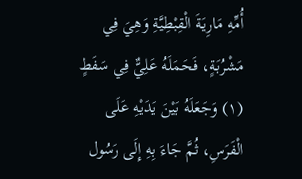أُمِّهِ مَارِيَةَ الْقِبْطِيَّةِ وَهِيَ فِي مَشْرُبَةٍ، فَحَمَلَهُ عَلِيٌّ فِي سَفَطٍ (١) وَجَعَلَهُ بَيْنَ يَدَيْهِ عَلَى الْفَرَسِ، ثُمَّ جَاءَ بِهِ إِلَى رَسُول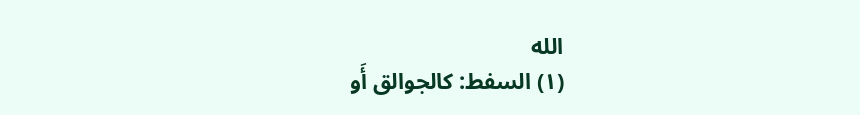الله
(١) السفط: كالجوالق أَو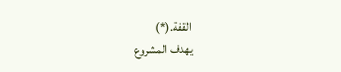القفة.(*)
يهدف المشروع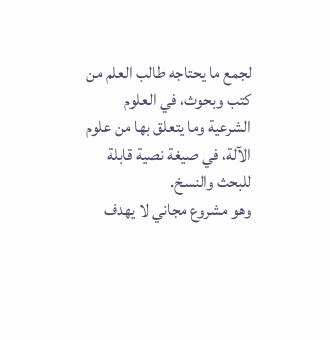لجمع ما يحتاجه طالب العلم من كتب وبحوث، في العلوم الشرعية وما يتعلق بها من علوم الآلة، في صيغة نصية قابلة للبحث والنسخ.
وهو مشروع مجاني لا يهدف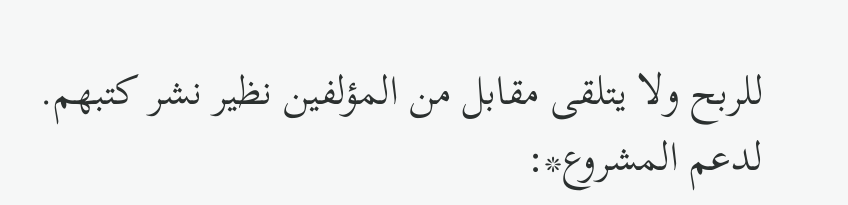للربح ولا يتلقى مقابل من المؤلفين نظير نشر كتبهم.
لدعم المشروع*: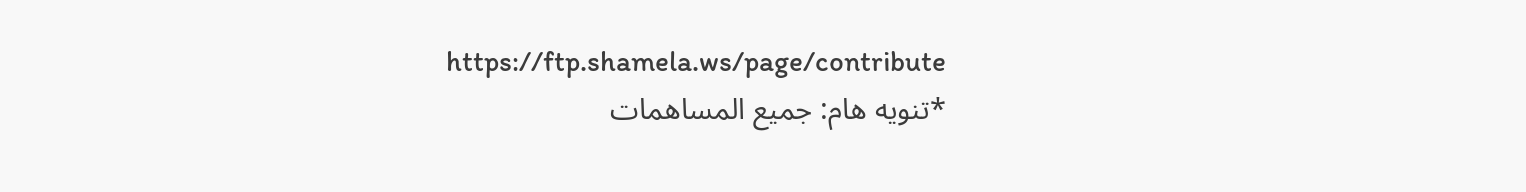https://ftp.shamela.ws/page/contribute
*تنويه هام: جميع المساهمات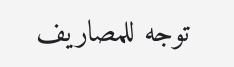توجه للمصاريف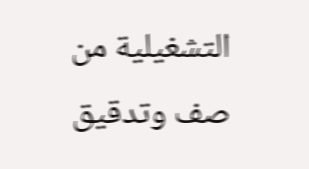التشغيلية من صف وتدقيق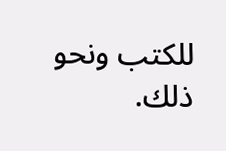للكتب ونحو ذلك.